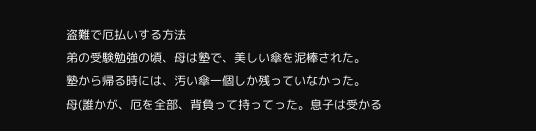盗難で厄払いする方法
弟の受験勉強の頃、母は塾で、美しい傘を泥棒された。
塾から帰る時には、汚い傘一個しか残っていなかった。
母(誰かが、厄を全部、背負って持ってった。息子は受かる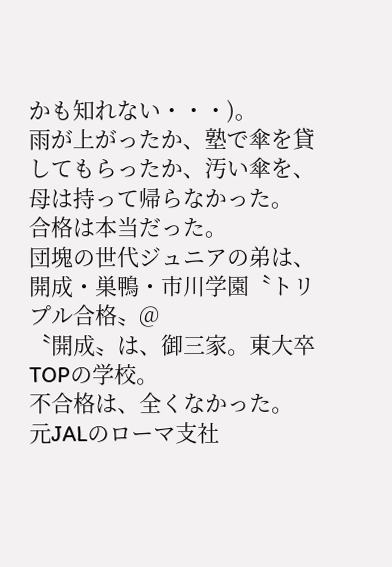かも知れない・・・)。
雨が上がったか、塾で傘を貸してもらったか、汚い傘を、母は持って帰らなかった。
合格は本当だった。
団塊の世代ジュニアの弟は、開成・巣鴨・市川学園〝トリプル合格〟@
〝開成〟は、御三家。東大卒TOPの学校。
不合格は、全くなかった。
元JALのローマ支社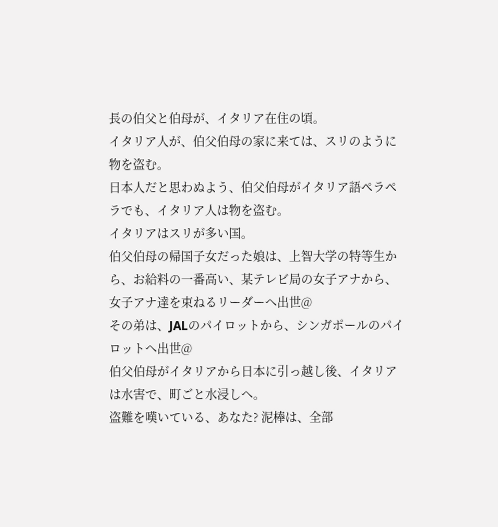長の伯父と伯母が、イタリア在住の頃。
イタリア人が、伯父伯母の家に来ては、スリのように物を盗む。
日本人だと思わぬよう、伯父伯母がイタリア語ペラペラでも、イタリア人は物を盗む。
イタリアはスリが多い国。
伯父伯母の帰国子女だった娘は、上智大学の特等生から、お給料の一番高い、某テレビ局の女子アナから、
女子アナ達を束ねるリーダーへ出世@
その弟は、JALのパイロットから、シンガポールのパイロットへ出世@
伯父伯母がイタリアから日本に引っ越し後、イタリアは水害で、町ごと水浸しへ。
盗難を嘆いている、あなた? 泥棒は、全部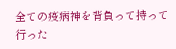全ての疫病神を背負って持って行った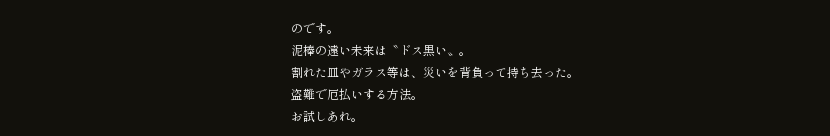のです。
泥棒の遠い未来は〝ドス黒い〟。
割れた皿やガラス等は、災いを背負って持ち去った。
盗難で厄払いする方法。
お試しあれ。